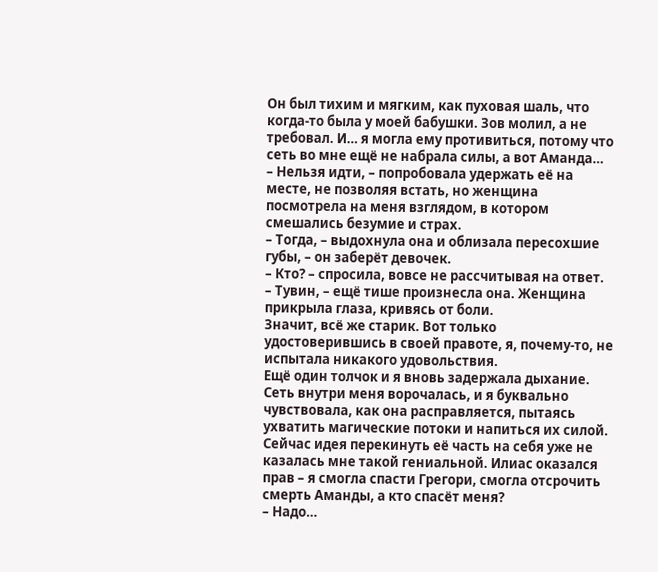Он был тихим и мягким, как пуховая шаль, что когда-то была у моей бабушки. Зов молил, а не требовал. И… я могла ему противиться, потому что сеть во мне ещё не набрала силы, а вот Аманда…
– Нельзя идти, – попробовала удержать её на месте, не позволяя встать, но женщина посмотрела на меня взглядом, в котором смешались безумие и страх.
– Тогда, – выдохнула она и облизала пересохшие губы, – он заберёт девочек.
– Кто? – спросила, вовсе не рассчитывая на ответ.
– Тувин, – ещё тише произнесла она. Женщина прикрыла глаза, кривясь от боли.
Значит, всё же старик. Вот только удостоверившись в своей правоте, я, почему-то, не испытала никакого удовольствия.
Ещё один толчок и я вновь задержала дыхание. Сеть внутри меня ворочалась, и я буквально чувствовала, как она расправляется, пытаясь ухватить магические потоки и напиться их силой. Сейчас идея перекинуть её часть на себя уже не казалась мне такой гениальной. Илиас оказался прав – я смогла спасти Грегори, смогла отсрочить смерть Аманды, а кто спасёт меня?
– Надо…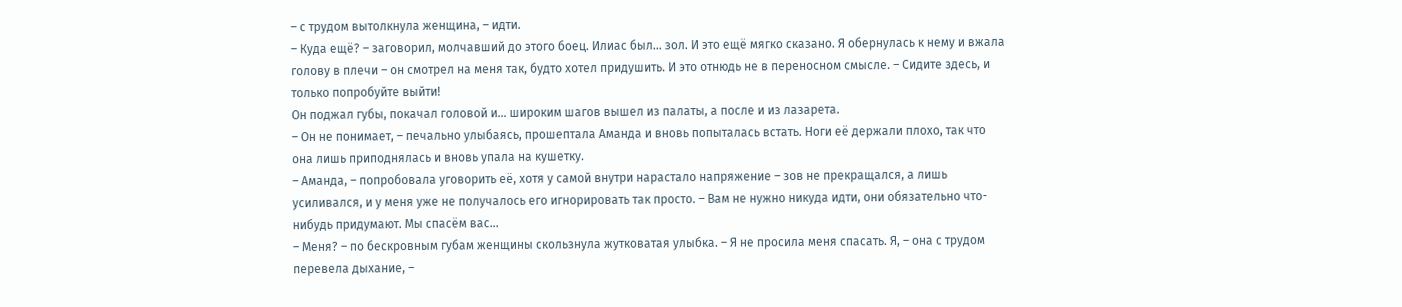– с трудом вытолкнула женщина, – идти.
– Куда ещё? – заговорил, молчавший до этого боец. Илиас был… зол. И это ещё мягко сказано. Я обернулась к нему и вжала голову в плечи – он смотрел на меня так, будто хотел придушить. И это отнюдь не в переносном смысле. – Сидите здесь, и только попробуйте выйти!
Он поджал губы, покачал головой и… широким шагов вышел из палаты, а после и из лазарета.
– Он не понимает, – печально улыбаясь, прошептала Аманда и вновь попыталась встать. Ноги её держали плохо, так что она лишь приподнялась и вновь упала на кушетку.
– Аманда, – попробовала уговорить её, хотя у самой внутри нарастало напряжение – зов не прекращался, а лишь усиливался, и у меня уже не получалось его игнорировать так просто. – Вам не нужно никуда идти, они обязательно что-нибудь придумают. Мы спасём вас…
– Меня? – по бескровным губам женщины скользнула жутковатая улыбка. – Я не просила меня спасать. Я, – она с трудом перевела дыхание, –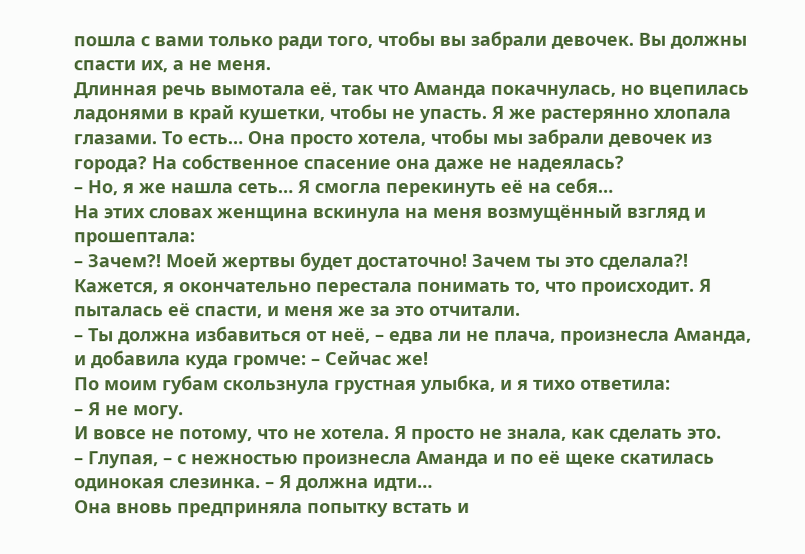пошла с вами только ради того, чтобы вы забрали девочек. Вы должны спасти их, а не меня.
Длинная речь вымотала её, так что Аманда покачнулась, но вцепилась ладонями в край кушетки, чтобы не упасть. Я же растерянно хлопала глазами. То есть… Она просто хотела, чтобы мы забрали девочек из города? На собственное спасение она даже не надеялась?
– Но, я же нашла сеть… Я смогла перекинуть её на себя…
На этих словах женщина вскинула на меня возмущённый взгляд и прошептала:
– Зачем?! Моей жертвы будет достаточно! Зачем ты это сделала?!
Кажется, я окончательно перестала понимать то, что происходит. Я пыталась её спасти, и меня же за это отчитали.
– Ты должна избавиться от неё, – едва ли не плача, произнесла Аманда, и добавила куда громче: – Сейчас же!
По моим губам скользнула грустная улыбка, и я тихо ответила:
– Я не могу.
И вовсе не потому, что не хотела. Я просто не знала, как сделать это.
– Глупая, – с нежностью произнесла Аманда и по её щеке скатилась одинокая слезинка. – Я должна идти…
Она вновь предприняла попытку встать и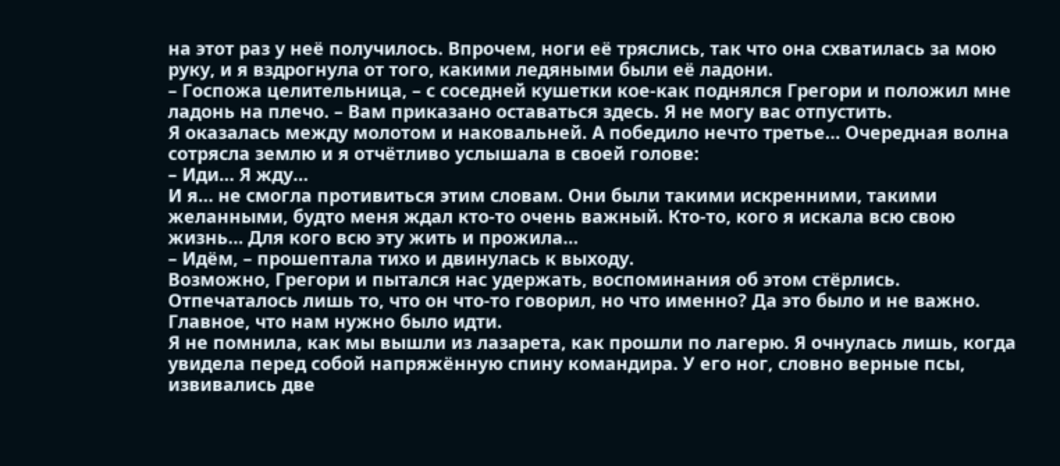на этот раз у неё получилось. Впрочем, ноги её тряслись, так что она схватилась за мою руку, и я вздрогнула от того, какими ледяными были её ладони.
– Госпожа целительница, – с соседней кушетки кое-как поднялся Грегори и положил мне ладонь на плечо. – Вам приказано оставаться здесь. Я не могу вас отпустить.
Я оказалась между молотом и наковальней. А победило нечто третье… Очередная волна сотрясла землю и я отчётливо услышала в своей голове:
– Иди… Я жду…
И я… не смогла противиться этим словам. Они были такими искренними, такими желанными, будто меня ждал кто-то очень важный. Кто-то, кого я искала всю свою жизнь… Для кого всю эту жить и прожила…
– Идём, – прошептала тихо и двинулась к выходу.
Возможно, Грегори и пытался нас удержать, воспоминания об этом стёрлись. Отпечаталось лишь то, что он что-то говорил, но что именно? Да это было и не важно. Главное, что нам нужно было идти.
Я не помнила, как мы вышли из лазарета, как прошли по лагерю. Я очнулась лишь, когда увидела перед собой напряжённую спину командира. У его ног, словно верные псы, извивались две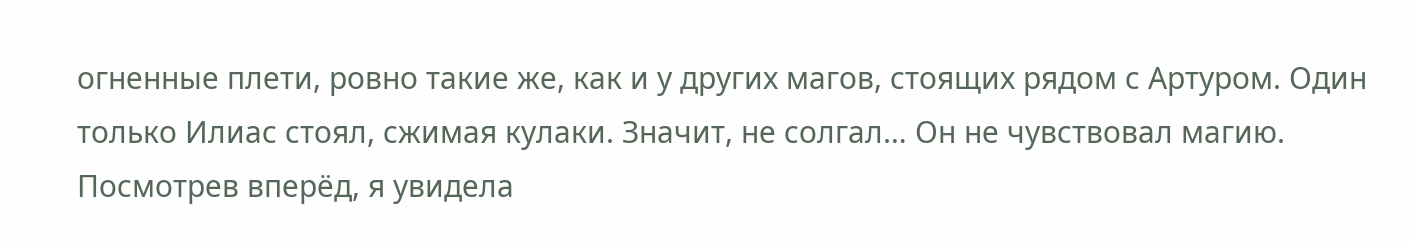огненные плети, ровно такие же, как и у других магов, стоящих рядом с Артуром. Один только Илиас стоял, сжимая кулаки. Значит, не солгал… Он не чувствовал магию.
Посмотрев вперёд, я увидела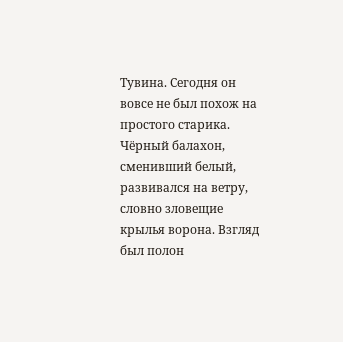Тувина. Сегодня он вовсе не был похож на простого старика. Чёрный балахон, сменивший белый, развивался на ветру, словно зловещие крылья ворона. Взгляд был полон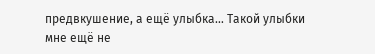предвкушение, а ещё улыбка… Такой улыбки мне ещё не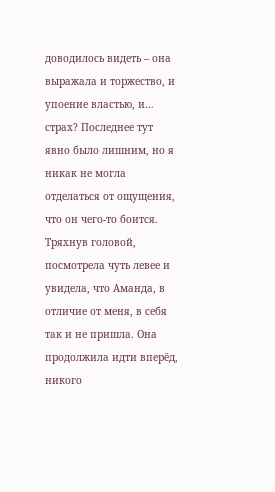доводилось видеть – она выражала и торжество, и упоение властью, и… страх? Последнее тут явно было лишним, но я никак не могла отделаться от ощущения, что он чего-то боится.
Тряхнув головой, посмотрела чуть левее и увидела, что Аманда, в отличие от меня, в себя так и не пришла. Она продолжила идти вперёд, никого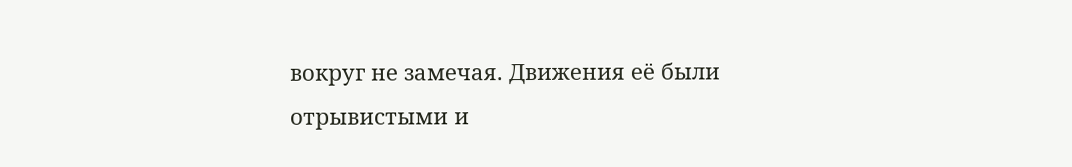вокруг не замечая. Движения её были отрывистыми и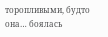торопливыми, будто она… боялась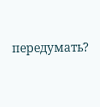передумать?